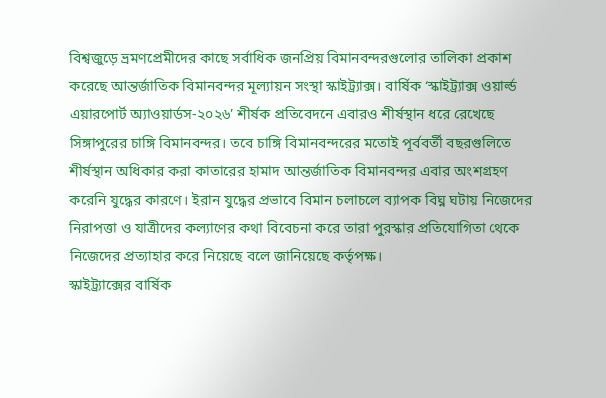বিশ্বজুড়ে ভ্রমণপ্রেমীদের কাছে সর্বাধিক জনপ্রিয় বিমানবন্দরগুলোর তালিকা প্রকাশ করেছে আন্তর্জাতিক বিমানবন্দর মূল্যায়ন সংস্থা স্কাইট্র্যাক্স। বার্ষিক ‘স্কাইট্র্যাক্স ওয়ার্ল্ড এয়ারপোর্ট অ্যাওয়ার্ডস-২০২৬’ শীর্ষক প্রতিবেদনে এবারও শীর্ষস্থান ধরে রেখেছে সিঙ্গাপুরের চাঙ্গি বিমানবন্দর। তবে চাঙ্গি বিমানবন্দরের মতোই পূর্ববর্তী বছরগুলিতে শীর্ষস্থান অধিকার করা কাতারের হামাদ আন্তর্জাতিক বিমানবন্দর এবার অংশগ্রহণ করেনি যুদ্ধের কারণে। ইরান যুদ্ধের প্রভাবে বিমান চলাচলে ব্যাপক বিঘ্ন ঘটায় নিজেদের নিরাপত্তা ও যাত্রীদের কল্যাণের কথা বিবেচনা করে তারা পুরস্কার প্রতিযোগিতা থেকে নিজেদের প্রত্যাহার করে নিয়েছে বলে জানিয়েছে কর্তৃপক্ষ।
স্কাইট্র্যাক্সের বার্ষিক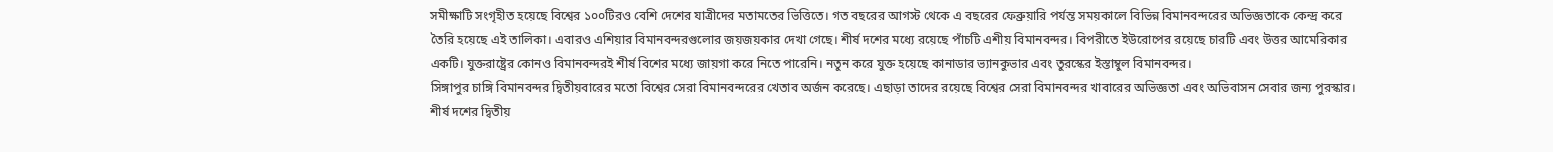সমীক্ষাটি সংগৃহীত হয়েছে বিশ্বের ১০০টিরও বেশি দেশের যাত্রীদের মতামতের ভিত্তিতে। গত বছরের আগস্ট থেকে এ বছরের ফেব্রুয়ারি পর্যন্ত সময়কালে বিভিন্ন বিমানবন্দরের অভিজ্ঞতাকে কেন্দ্র করে তৈরি হয়েছে এই তালিকা। এবারও এশিয়ার বিমানবন্দরগুলোর জয়জয়কার দেখা গেছে। শীর্ষ দশের মধ্যে রয়েছে পাঁচটি এশীয় বিমানবন্দর। বিপরীতে ইউরোপের রয়েছে চারটি এবং উত্তর আমেরিকার একটি। যুক্তরাষ্ট্রের কোনও বিমানবন্দরই শীর্ষ বিশের মধ্যে জায়গা করে নিতে পারেনি। নতুন করে যুক্ত হয়েছে কানাডার ভ্যানকুভার এবং তুরস্কের ইস্তাম্বুল বিমানবন্দর।
সিঙ্গাপুর চাঙ্গি বিমানবন্দর দ্বিতীয়বারের মতো বিশ্বের সেরা বিমানবন্দরের খেতাব অর্জন করেছে। এছাড়া তাদের রয়েছে বিশ্বের সেরা বিমানবন্দর খাবারের অভিজ্ঞতা এবং অভিবাসন সেবার জন্য পুরস্কার। শীর্ষ দশের দ্বিতীয়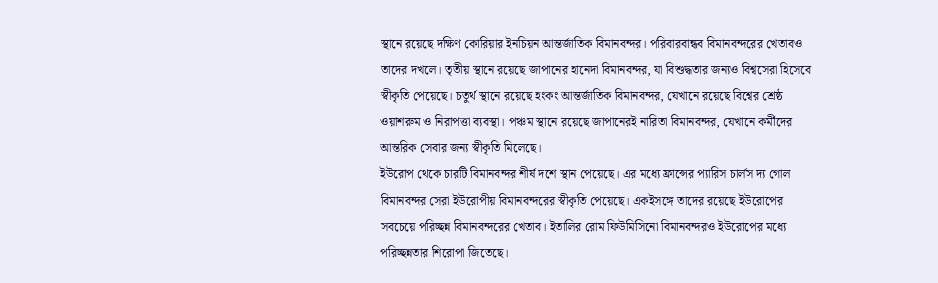স্থানে রয়েছে দক্ষিণ কোরিয়ার ইনচিয়ন আন্তর্জাতিক বিমানবন্দর। পরিবারবান্ধব বিমানবন্দরের খেতাবও তাদের দখলে। তৃতীয় স্থানে রয়েছে জাপানের হানেদা বিমানবন্দর, যা বিশুদ্ধতার জন্যও বিশ্বসেরা হিসেবে স্বীকৃতি পেয়েছে। চতুর্থ স্থানে রয়েছে হংকং আন্তর্জাতিক বিমানবন্দর, যেখানে রয়েছে বিশ্বের শ্রেষ্ঠ ওয়াশরুম ও নিরাপত্তা ব্যবস্থা। পঞ্চম স্থানে রয়েছে জাপানেরই নারিতা বিমানবন্দর, যেখানে কর্মীদের আন্তরিক সেবার জন্য স্বীকৃতি মিলেছে।
ইউরোপ থেকে চারটি বিমানবন্দর শীর্ষ দশে স্থান পেয়েছে। এর মধ্যে ফ্রান্সের প্যারিস চার্লস দ্য গোল বিমানবন্দর সেরা ইউরোপীয় বিমানবন্দরের স্বীকৃতি পেয়েছে। একইসঙ্গে তাদের রয়েছে ইউরোপের সবচেয়ে পরিচ্ছন্ন বিমানবন্দরের খেতাব। ইতালির রোম ফিউমিসিনো বিমানবন্দরও ইউরোপের মধ্যে পরিচ্ছন্নতার শিরোপা জিতেছে।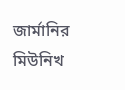জার্মানির মিউনিখ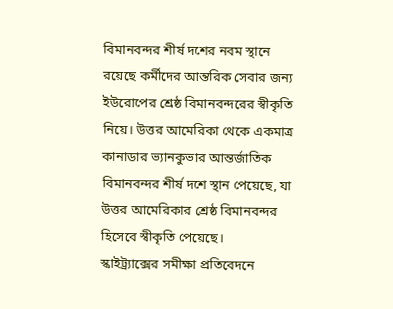বিমানবন্দর শীর্ষ দশের নবম স্থানে রয়েছে কর্মীদের আন্তরিক সেবার জন্য ইউরোপের শ্রেষ্ঠ বিমানবন্দরের স্বীকৃতি নিয়ে। উত্তর আমেরিকা থেকে একমাত্র কানাডার ভ্যানকুভার আন্তর্জাতিক বিমানবন্দর শীর্ষ দশে স্থান পেয়েছে, যা উত্তর আমেরিকার শ্রেষ্ঠ বিমানবন্দর হিসেবে স্বীকৃতি পেয়েছে।
স্কাইট্র্যাক্সের সমীক্ষা প্রতিবেদনে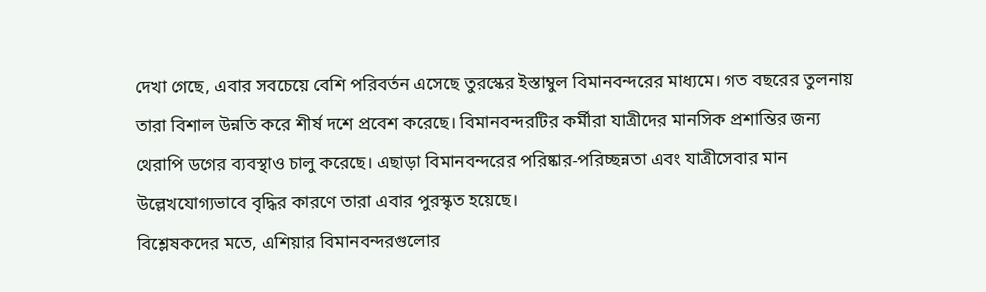দেখা গেছে, এবার সবচেয়ে বেশি পরিবর্তন এসেছে তুরস্কের ইস্তাম্বুল বিমানবন্দরের মাধ্যমে। গত বছরের তুলনায় তারা বিশাল উন্নতি করে শীর্ষ দশে প্রবেশ করেছে। বিমানবন্দরটির কর্মীরা যাত্রীদের মানসিক প্রশান্তির জন্য থেরাপি ডগের ব্যবস্থাও চালু করেছে। এছাড়া বিমানবন্দরের পরিষ্কার-পরিচ্ছন্নতা এবং যাত্রীসেবার মান উল্লেখযোগ্যভাবে বৃদ্ধির কারণে তারা এবার পুরস্কৃত হয়েছে।
বিশ্লেষকদের মতে, এশিয়ার বিমানবন্দরগুলোর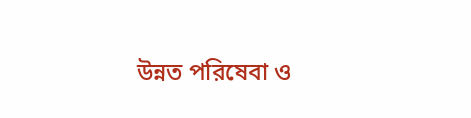উন্নত পরিষেবা ও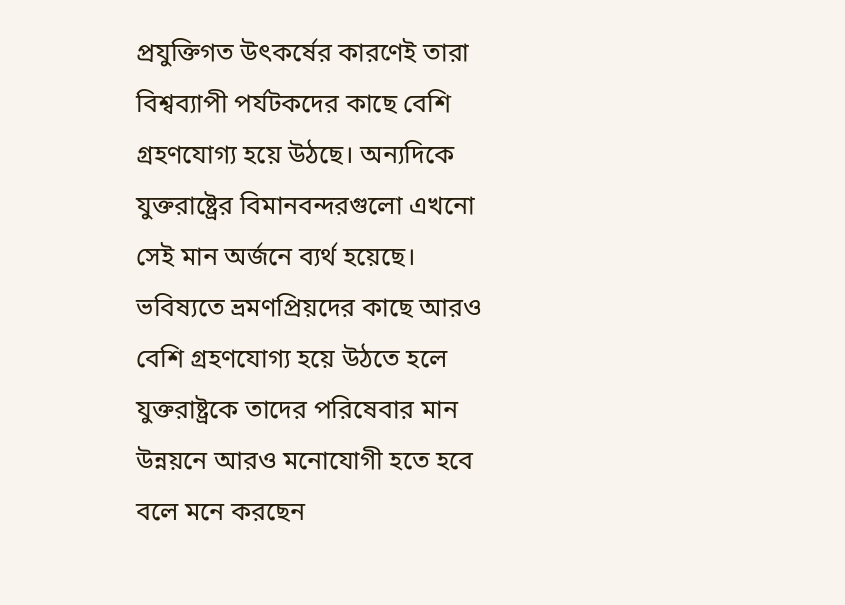প্রযুক্তিগত উৎকর্ষের কারণেই তারা বিশ্বব্যাপী পর্যটকদের কাছে বেশি গ্রহণযোগ্য হয়ে উঠছে। অন্যদিকে যুক্তরাষ্ট্রের বিমানবন্দরগুলো এখনো সেই মান অর্জনে ব্যর্থ হয়েছে। ভবিষ্যতে ভ্রমণপ্রিয়দের কাছে আরও বেশি গ্রহণযোগ্য হয়ে উঠতে হলে যুক্তরাষ্ট্রকে তাদের পরিষেবার মান উন্নয়নে আরও মনোযোগী হতে হবে বলে মনে করছেন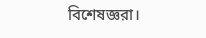বিশেষজ্ঞরা।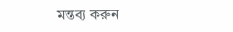মন্তব্য করুন